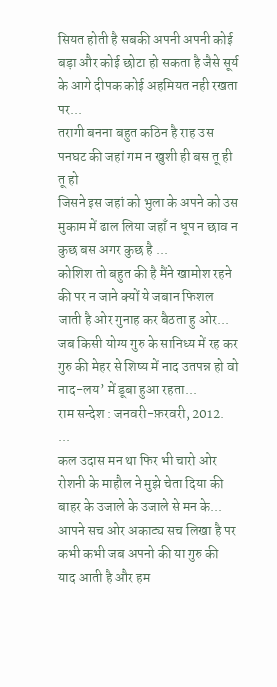सियत होती है सबकी अपनी अपनी कोई बड़ा और कोई छोटा हो सकता है जैसे सूर्य के आगे दीपक कोई अहमियत नही रखता पर...
तरागी बनना बहुत कठिन है राह उस पनघट की जहां गम न खुशी ही बस तू ही तू हो
जिसने इस जहां को भुला के अपने को उस मुकाम में ढाल लिया जहाँ न धूप न छाव न कुछ बस अगर कुछ है ...
कोशिश तो बहुत की है मैंने खामोश रहने की पर न जाने क्यों ये जबान फिशल जाती है ओर गुनाह कर बैठता हु ओर...
जब किसी योग्य गुरु के सानिध्य में रह कर गुरु की मेहर से शिष्य में नाद उतपन्न हो वो नाद-लय’ में डूबा हुआ रहता...
राम सन्देश : जनवरी-फ़रवरी, 2012. ...
कल उदास मन था फिर भी चारो ओर रोशनी के माहौल ने मुझे चेता दिया की बाहर के उजाले के उजाले से मन के...
आपने सच ओर अकाट्य सच लिखा है पर कभी कभी जब अपनो की या गुरु की याद आती है और हम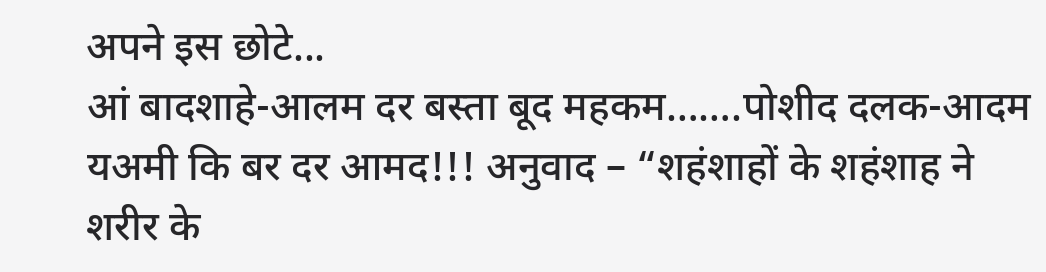अपने इस छोटे...
आं बादशाहे-आलम दर बस्ता बूद महकम…….पोशीद दलक-आदम यअमी कि बर दर आमद!!! अनुवाद – “शहंशाहों के शहंशाह ने शरीर के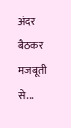अंदर बैठकर मजबूती से...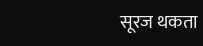सूरज थकता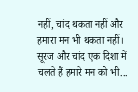नहीं, चांद थकता नहीं और हमारा मन भी थकता नहीं। सूरज और चांद एक दिशा में चलते हैं हमारे मन को भी...